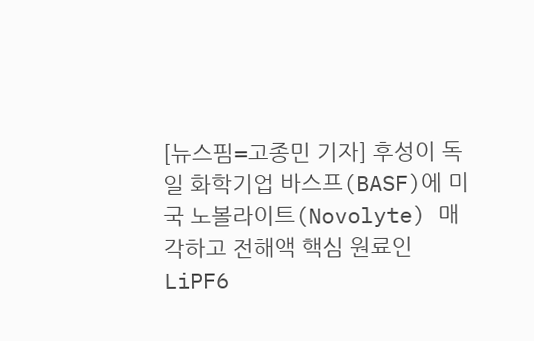[뉴스핌=고종민 기자] 후성이 독일 화학기업 바스프(BASF)에 미국 노볼라이트(Novolyte) 매각하고 전해액 핵심 원료인 LiPF6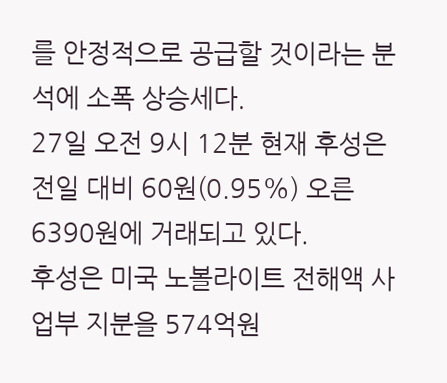를 안정적으로 공급할 것이라는 분석에 소폭 상승세다.
27일 오전 9시 12분 현재 후성은 전일 대비 60원(0.95%) 오른 6390원에 거래되고 있다.
후성은 미국 노볼라이트 전해액 사업부 지분을 574억원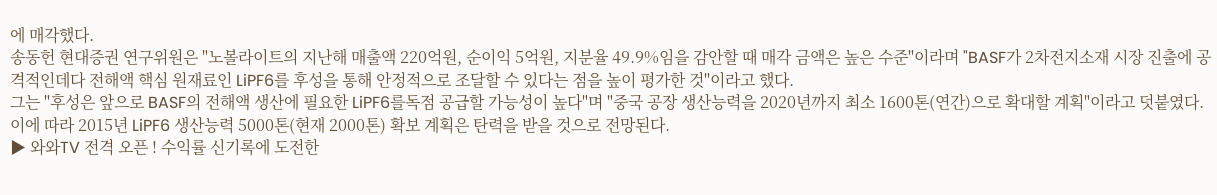에 매각했다.
송동헌 현대증권 연구위원은 "노볼라이트의 지난해 매출액 220억원, 순이익 5억원, 지분율 49.9%임을 감안할 때 매각 금액은 높은 수준"이라며 "BASF가 2차전지소재 시장 진출에 공격적인데다 전해액 핵심 원재료인 LiPF6를 후성을 통해 안정적으로 조달할 수 있다는 점을 높이 평가한 것"이라고 했다.
그는 "후성은 앞으로 BASF의 전해액 생산에 필요한 LiPF6를독점 공급할 가능성이 높다"며 "중국 공장 생산능력을 2020년까지 최소 1600톤(연간)으로 확대할 계획"이라고 덧붙였다.
이에 따라 2015년 LiPF6 생산능력 5000톤(현재 2000톤) 확보 계획은 탄력을 받을 것으로 전망된다.
▶ 와와TV 전격 오픈 ! 수익률 신기록에 도전한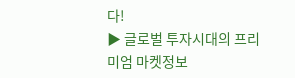다!
▶ 글로벌 투자시대의 프리미엄 마켓정보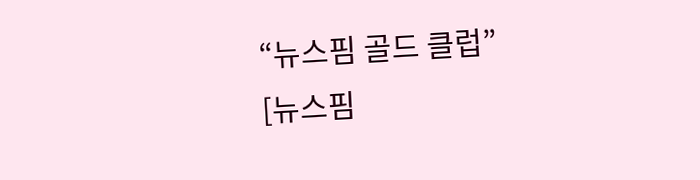“뉴스핌 골드 클럽”
[뉴스핌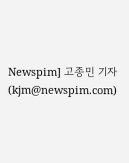Newspim] 고종민 기자 (kjm@newspim.com)